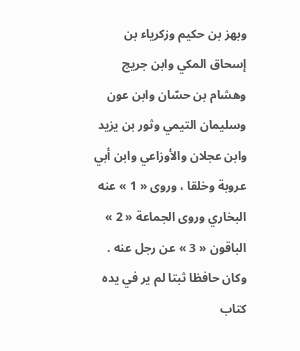وبهز بن حكيم وزكرياء بن إسحاق المكي وابن جريج وهشام بن حسّان وابن عون وسليمان التيمي وثور بن يزيد وابن عجلان والأوزاعي وابن أبي عروبة وخلقا ، وروى « 1 » عنه البخاري وروى الجماعة « 2 » الباقون « 3 » عن رجل عنه . وكان حافظا ثبتا لم ير في يده كتاب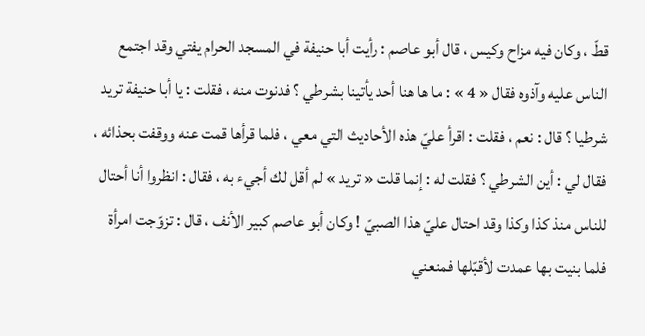قطّ ، وكان فيه مزاح وكيس ، قال أبو عاصم : رأيت أبا حنيفة في المسجد الحرام يفتي وقد اجتمع الناس عليه وآذوه فقال « 4 » : ما ها هنا أحد يأتينا بشرطي ؟ فدنوت منه ، فقلت : يا أبا حنيفة تريد شرطيا ؟ قال : نعم ، فقلت : اقرأ عليّ هذه الأحاديث التي معي ، فلما قرأها قمت عنه ووقفت بحذائه ، فقال لي : أين الشرطي ؟ فقلت له : إنما قلت « تريد » لم أقل لك أجيء به ، فقال : انظروا أنا أحتال للناس منذ كذا وكذا وقد احتال عليّ هذا الصبيّ ! وكان أبو عاصم كبير الأنف ، قال : تزوّجت امرأة فلما بنيت بها عمدت لأقبّلها فمنعني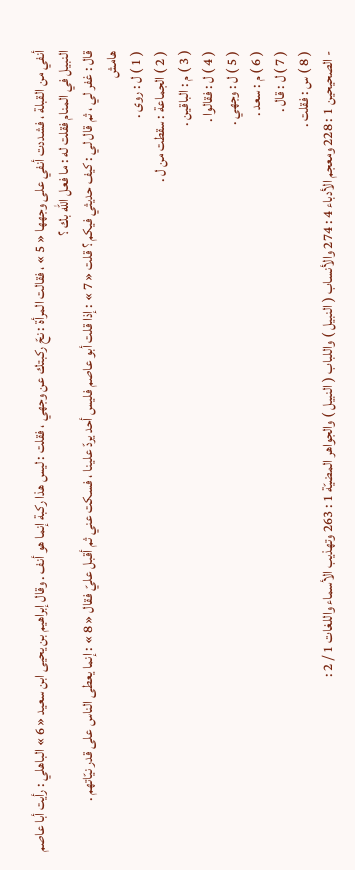أنفي من القبلة ، فشددت أنفي على وجهها « 5 » ، فقالت المرأة : نحّ ركبتك عن وجهي ، فقلت : ليس هذا ركبة إنما هو أنف . وقال إبراهيم بن يحيى ابن سعيد « 6 » الباهلي : رأيت أبا عاصم النبيل في المنام فقلت له : ما فعل اللّه بك ؟
قال : غفر لي ، ثم قال لي : كيف حديثي فيكم ؟ قلت « 7 » : إذا قلت أبو عاصم فليس أحد يردّ علينا ، فسكت عني ثم أقبل عليّ فقال « 8 » : إنما يعطى الناس على قدر نيّاتهم .
هامش
( 1 ) ل : روى .
( 2 ) الجماعة : سقطت من ل .
( 3 ) م : الباقين .
( 4 ) ل : فقالوا .
( 5 ) ل : وجهي .
( 6 ) م : سعد .
( 7 ) ل : قال .
( 8 ) س : فقلت .
- الصحيحين 1 : 228 ومعجم الأدباء 4 : 274 والأنساب ( النبيل ) واللباب ( النبيل ) والجواهر المضيّة 1 : 263 وتهذيب الأسماء واللغات 1 / 2 :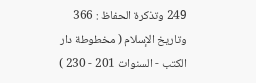249 وتذكرة الحفاظ : 366 وتاريخ الإسلام ( مخطوطة دار الكتب - السنوات 201 - 230 )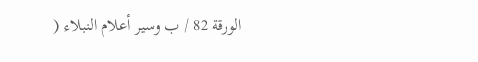الورقة 82 / ب وسير أعلام النبلاء (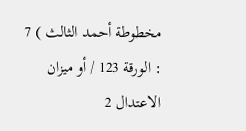مخطوطة أحمد الثالث ) 7 : الورقة 123 / أو ميزان الاعتدال 2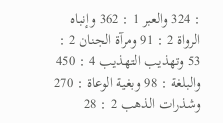: 324 والعبر 1 : 362 وإنباه الرواة 2 : 91 ومرآة الجنان 2 : 53 وتهذيب التهذيب 4 : 450 والبلغة : 98 وبغية الوعاة : 270 وشذرات الذهب 2 : 28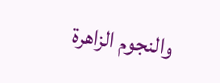والنجوم الزاهرة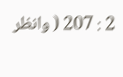2 : 207 ( وانظر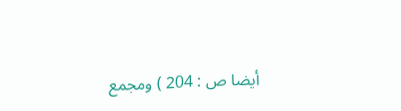أيضا ص : 204 ) ومجمع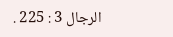الرجال 3 : 225 .